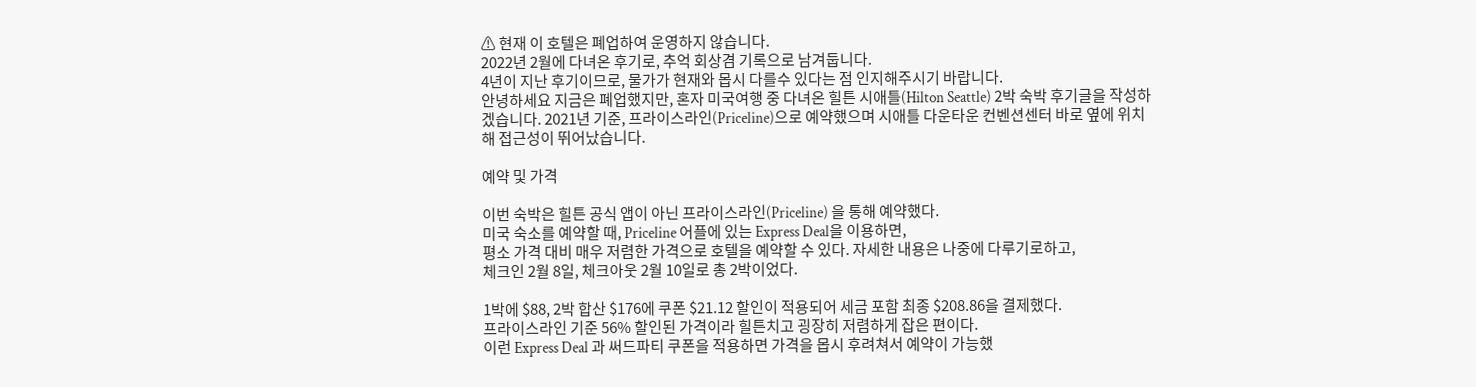⚠ 현재 이 호텔은 폐업하여 운영하지 않습니다.
2022년 2월에 다녀온 후기로, 추억 회상겸 기록으로 남겨둡니다.
4년이 지난 후기이므로, 물가가 현재와 몹시 다를수 있다는 점 인지해주시기 바랍니다.
안녕하세요 지금은 폐업했지만, 혼자 미국여행 중 다녀온 힐튼 시애틀(Hilton Seattle) 2박 숙박 후기글을 작성하겠습니다. 2021년 기준, 프라이스라인(Priceline)으로 예약했으며 시애틀 다운타운 컨벤션센터 바로 옆에 위치해 접근성이 뛰어났습니다.

예약 및 가격

이번 숙박은 힐튼 공식 앱이 아닌 프라이스라인(Priceline) 을 통해 예약했다.
미국 숙소를 예약할 때, Priceline 어플에 있는 Express Deal을 이용하면,
평소 가격 대비 매우 저렴한 가격으로 호텔을 예약할 수 있다. 자세한 내용은 나중에 다루기로하고,
체크인 2월 8일, 체크아웃 2월 10일로 총 2박이었다.

1박에 $88, 2박 합산 $176에 쿠폰 $21.12 할인이 적용되어 세금 포함 최종 $208.86을 결제했다.
프라이스라인 기준 56% 할인된 가격이라 힐튼치고 굉장히 저렴하게 잡은 편이다.
이런 Express Deal 과 써드파티 쿠폰을 적용하면 가격을 몹시 후려쳐서 예약이 가능했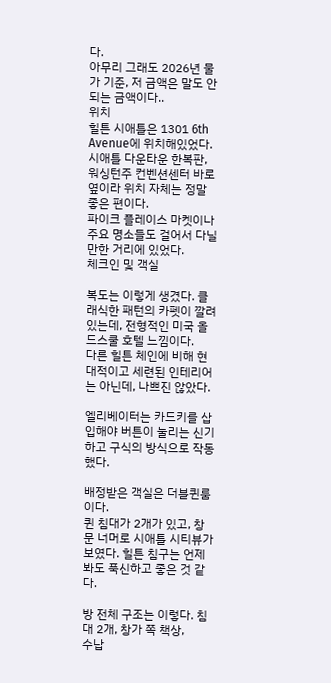다.
아무리 그래도 2026년 물가 기준, 저 금액은 말도 안되는 금액이다..
위치
힐튼 시애틀은 1301 6th Avenue에 위치해있었다.
시애틀 다운타운 한복판, 워싱턴주 컨벤션센터 바로 옆이라 위치 자체는 정말 좋은 편이다.
파이크 플레이스 마켓이나 주요 명소들도 걸어서 다닐 만한 거리에 있었다.
체크인 및 객실

복도는 이렇게 생겼다. 클래식한 패턴의 카펫이 깔려있는데, 전형적인 미국 올드스쿨 호텔 느낌이다.
다른 힐튼 체인에 비해 현대적이고 세련된 인테리어는 아닌데, 나쁘진 않았다.

엘리베이터는 카드키를 삽입해야 버튼이 눌리는 신기하고 구식의 방식으로 작동했다.

배정받은 객실은 더블퀸룸이다.
퀸 침대가 2개가 있고, 창문 너머로 시애틀 시티뷰가 보였다. 힐튼 침구는 언제 봐도 푹신하고 좋은 것 같다.

방 전체 구조는 이렇다. 침대 2개, 창가 쪽 책상,
수납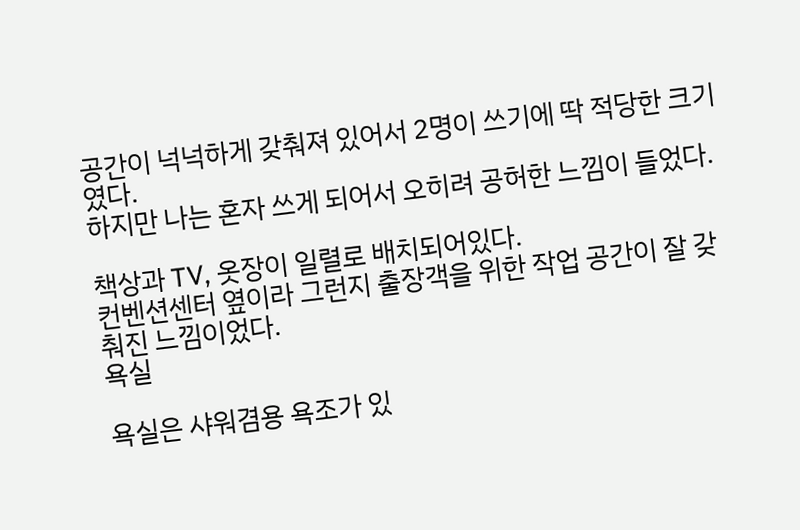공간이 넉넉하게 갖춰져 있어서 2명이 쓰기에 딱 적당한 크기였다.
하지만 나는 혼자 쓰게 되어서 오히려 공허한 느낌이 들었다.

책상과 TV, 옷장이 일렬로 배치되어있다.
컨벤션센터 옆이라 그런지 출장객을 위한 작업 공간이 잘 갖춰진 느낌이었다.
욕실

욕실은 샤워겸용 욕조가 있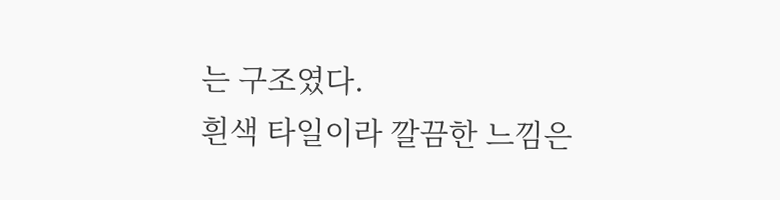는 구조였다.
흰색 타일이라 깔끔한 느낌은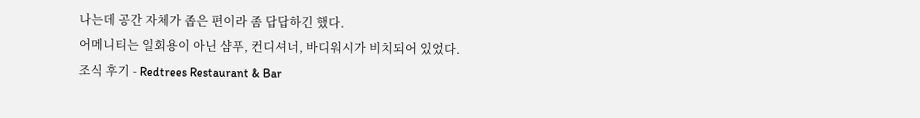나는데 공간 자체가 좁은 편이라 좀 답답하긴 했다.
어메니티는 일회용이 아닌 샴푸, 컨디셔너, 바디워시가 비치되어 있었다.
조식 후기 - Redtrees Restaurant & Bar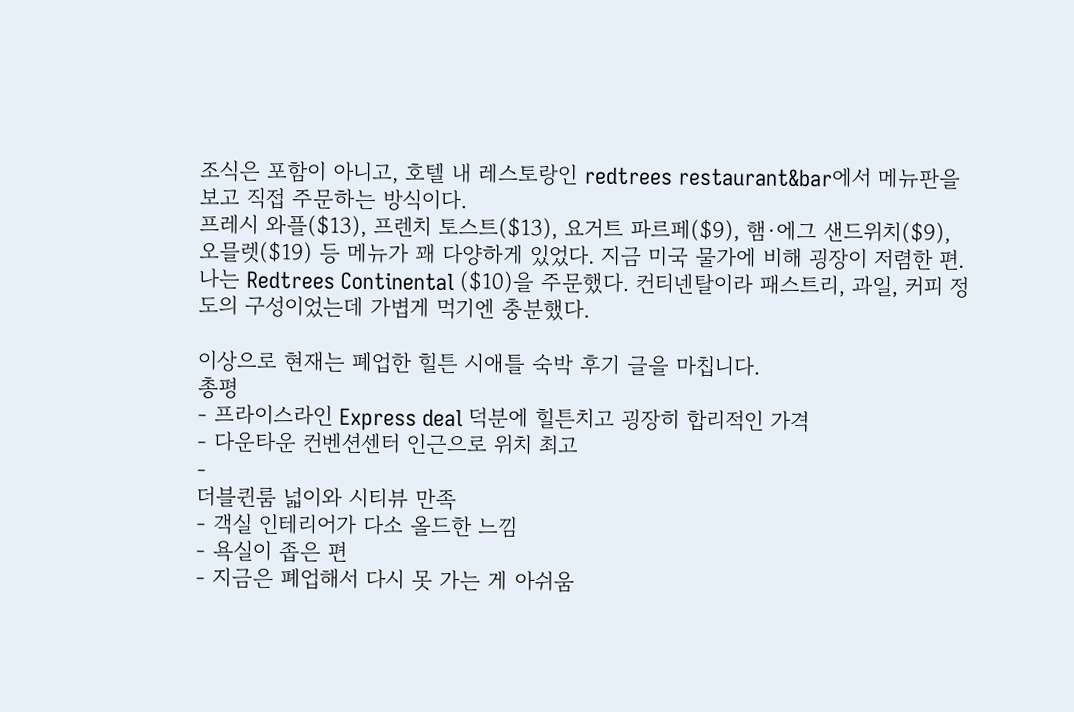조식은 포함이 아니고, 호텔 내 레스토랑인 redtrees restaurant&bar에서 메뉴판을 보고 직접 주문하는 방식이다.
프레시 와플($13), 프렌치 토스트($13), 요거트 파르페($9), 햄·에그 샌드위치($9), 오믈렛($19) 등 메뉴가 꽤 다양하게 있었다. 지금 미국 물가에 비해 굉장이 저렴한 편.
나는 Redtrees Continental ($10)을 주문했다. 컨티넨탈이라 패스트리, 과일, 커피 정도의 구성이었는데 가볍게 먹기엔 충분했다.

이상으로 현재는 폐업한 힐튼 시애틀 숙박 후기 글을 마칩니다.
총평
- 프라이스라인 Express deal 덕분에 힐튼치고 굉장히 합리적인 가격
- 다운타운 컨벤션센터 인근으로 위치 최고
-
더블퀸룸 넓이와 시티뷰 만족
- 객실 인테리어가 다소 올드한 느낌
- 욕실이 좁은 편
- 지금은 폐업해서 다시 못 가는 게 아쉬움